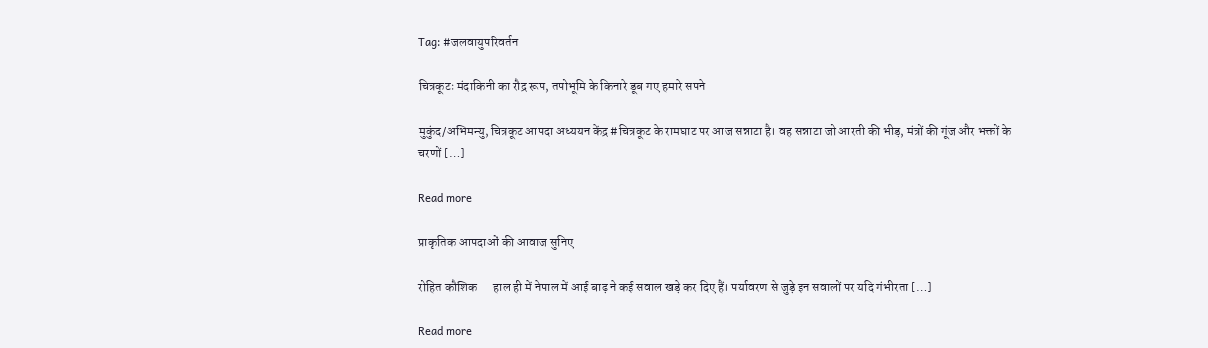Tag: #जलवायुपरिवर्तन

चित्रकूटः मंदाकिनी का रौद्र रूप, तपोभूमि के किनारे डूब गए हमारे सपने

मुकुंद/अभिमन्यु, चित्रकूट आपदा अध्ययन केंद्र #चित्रकूट के रामघाट पर आज सन्नाटा है। वह सन्नाटा जो आरती की भीड़, मंत्रों की गूंज और भक्तों के चरणों […]

Read more

प्राकृतिक आपदाओं की आवाज सुनिए

रोहित कौशिक      हाल ही में नेपाल में आई बाढ़ ने कई सवाल खड़े कर दिए हैं। पर्यावरण से जुड़े इन सवालों पर यदि गंभीरता […]

Read more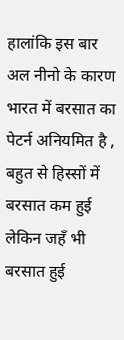हालांकि इस बार अल नीनो के कारण भारत में बरसात का पेटर्न अनियमित है , बहुत से हिस्सों में बरसात कम हुई लेकिन जहँ भी बरसात हुई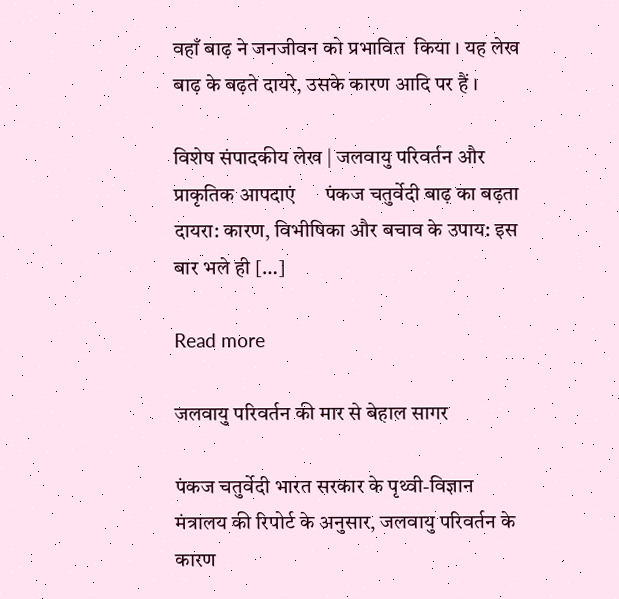वहाँ बाढ़ ने जनजीवन को प्रभावित  किया । यह लेख बाढ़ के बढ़ते दायरे, उसके कारण आदि पर हैं ।

विशेष संपादकीय लेख | जलवायु परिवर्तन और प्राकृतिक आपदाएं      पंकज चतुर्वेदी बाढ़ का बढ़ता दायरा: कारण, विभीषिका और बचाव के उपाय: इस बार भले ही […]

Read more

जलवायु परिवर्तन की मार से बेहाल सागर

पंकज चतुर्वेदी भारत सरकार के पृथ्वी-विज्ञान मंत्रालय की रिपोर्ट के अनुसार, जलवायु परिवर्तन के कारण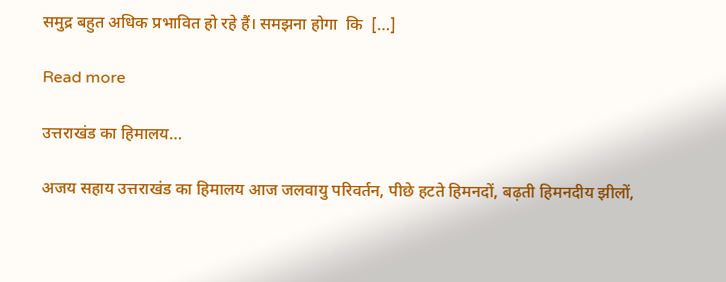समुद्र बहुत अधिक प्रभावित हो रहे हैं। समझना होगा  कि  […]

Read more

उत्तराखंड का हिमालय…

अजय सहाय उत्तराखंड का हिमालय आज जलवायु परिवर्तन, पीछे हटते हिमनदों, बढ़ती हिमनदीय झीलों,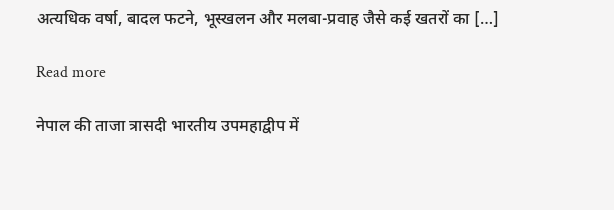अत्यधिक वर्षा, बादल फटने, भूस्खलन और मलबा-प्रवाह जैसे कई खतरों का […]

Read more

नेपाल की ताजा त्रासदी भारतीय उपमहाद्वीप में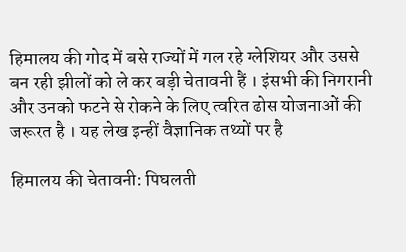हिमालय की गोद में बसे राज्यों में गल रहे ग्लेशियर और उससे बन रही झीलों को ले कर बड़ी चेतावनी हैं । इंसभी की निगरानी और उनको फटने से रोकने के लिए त्वरित ढोस योजनाओं की जरूरत है । यह लेख इन्हीं वैज्ञानिक तथ्यों पर है

हिमालय की चेतावनी: पिघलती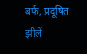बर्फ, प्रदूषित झीलें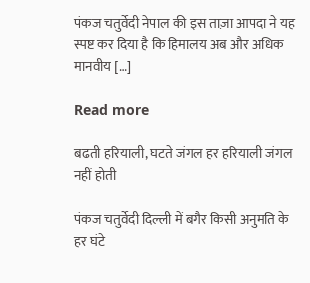पंकज चतुर्वेदी नेपाल की इस ताज़ा आपदा ने यह स्पष्ट कर दिया है कि हिमालय अब और अधिक मानवीय […]

Read more

बढती हरियाली, घटते जंगल हर हरियाली जंगल नहीं होती

पंकज चतुर्वेदी दिल्ली में बगैर किसी अनुमति के हर घंटे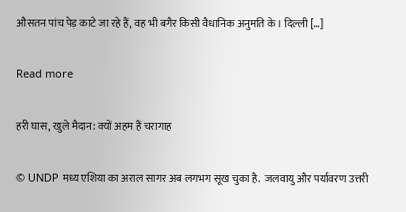औसतन पांच पेड़ काटे जा रहे हैं, वह भी बगैर किसी वैधानिक अनुमति के। दिल्ली […]

Read more

हरी घास, खुले मैदान: क्यों अहम हैं चरागाह

© UNDP मध्य एशिया का अराल सागर अब लगभग सूख चुका है.  जलवायु और पर्यावरण उत्तरी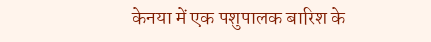केनया में एक पशुपालक बारिश के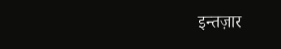इन्तज़ार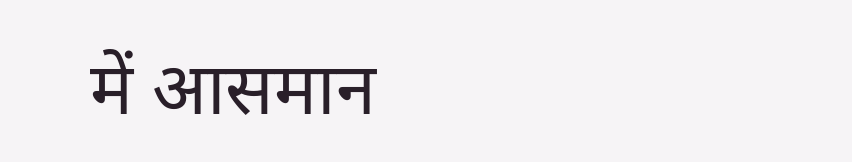में आसमान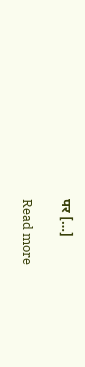पर […]

Read more